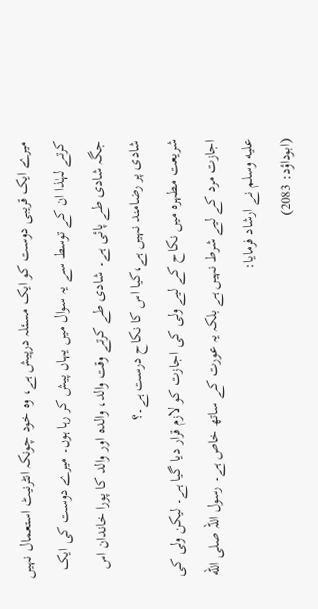میرے ایک قریبی دوست کو ایک مسئلہ درپیش ہے، وہ خود چونکہ انٹرنیٹ استعمال نہیں کرتے لہٰذا ان کے توسط سے یہ سوال میں یہاں پیش کر رہا ہوں۔ میرے دوست کی ایک جگہ شادی طے پائی ہے۔ شادی طے کرتے وقت والد، والدہ اور والد کا پورا خاندان اس شادی پر رضامند نہیں ہے،کیا اس کا نکاح درست ہے۔؟
شریعت مطہرہ میں نکاح کے لیے ولی کی اجازت کو لازم قرار دیا گیا ہے۔ لیکن ولی کی اجازت مرد کے لیے شرط نہیں ہے بلکہ یہ عورت کے ساتھ خاص ہے۔ رسول اللہ صلى الله عليه وسلم نے ارشاد فرمایا:
(ابوداؤد: 2083)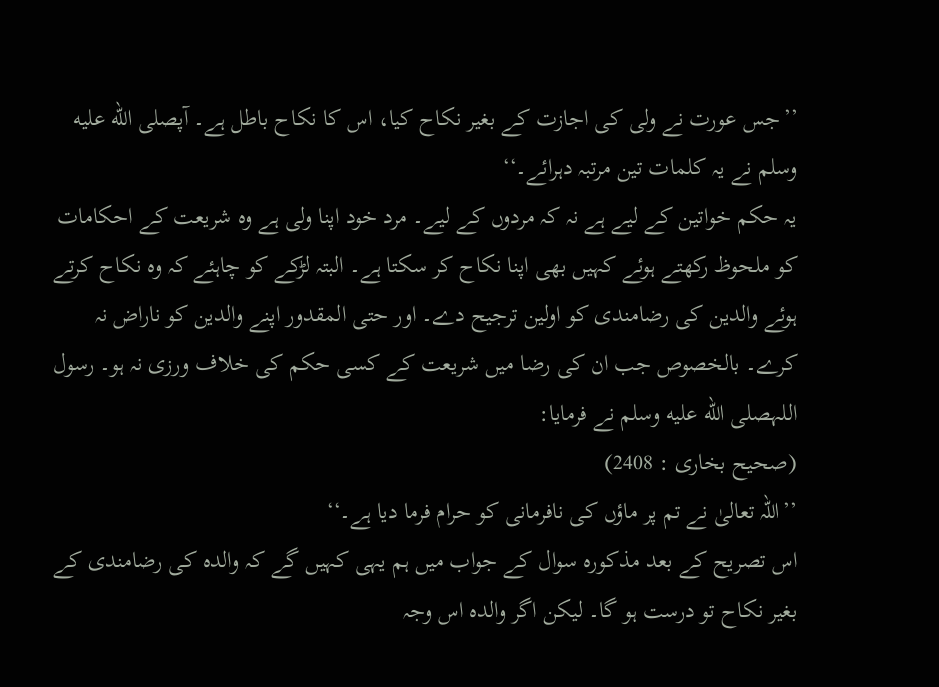’’جس عورت نے ولی کی اجازت کے بغیر نکاح کیا، اس کا نکاح باطل ہے۔ آپصلى الله عليه وسلم نے یہ کلمات تین مرتبہ دہرائے۔‘‘
یہ حکم خواتین کے لیے ہے نہ کہ مردوں کے لیے۔ مرد خود اپنا ولی ہے وہ شریعت کے احکامات کو ملحوظ رکھتے ہوئے کہیں بھی اپنا نکاح کر سکتا ہے۔ البتہ لڑکے کو چاہئے کہ وہ نکاح کرتے ہوئے والدین کی رضامندی کو اولین ترجیح دے۔ اور حتی المقدور اپنے والدین کو ناراض نہ کرے۔ بالخصوص جب ان کی رضا میں شریعت کے کسی حکم کی خلاف ورزی نہ ہو۔ رسول اللہصلى الله عليه وسلم نے فرمایا:
(صحیح بخاری : 2408)
’’اللہ تعالیٰ نے تم پر ماؤں کی نافرمانی کو حرام فرما دیا ہے۔‘‘
اس تصریح کے بعد مذکورہ سوال کے جواب میں ہم یہی کہیں گے کہ والدہ کی رضامندی کے بغیر نکاح تو درست ہو گا۔ لیکن اگر والدہ اس وجہ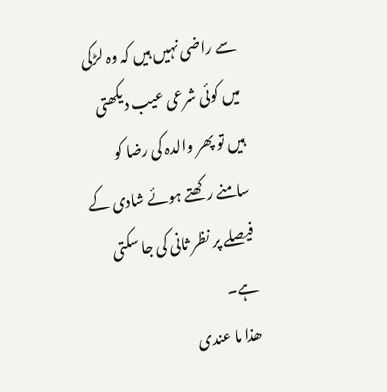سے راضی نہیں ہیں کہ وہ لڑکی میں کوئی شرعی عیب دیکھتی ہیں تو پھر والدہ کی رضا کو سامنے رکھتے ہوئے شادی کے فیصلے پر نظر ثانی کی جا سکتی ہے۔
ھذا ما عندی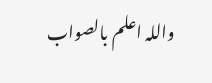واللہ اعلم بالصواب